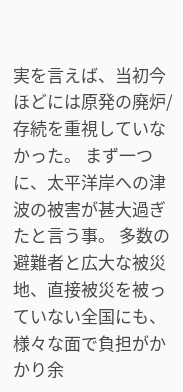実を言えば、当初今ほどには原発の廃炉/存続を重視していなかった。 まず一つに、太平洋岸への津波の被害が甚大過ぎたと言う事。 多数の避難者と広大な被災地、直接被災を被っていない全国にも、様々な面で負担がかかり余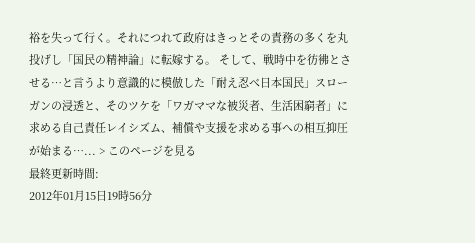裕を失って行く。それにつれて政府はきっとその責務の多くを丸投げし「国民の精神論」に転嫁する。 そして、戦時中を彷彿とさせる…と言うより意識的に模倣した「耐え忍べ日本国民」スローガンの浸透と、そのツケを「ワガママな被災者、生活困窮者」に求める自己責任レイシズム、補償や支援を求める事への相互抑圧が始まる…... > このページを見る
最終更新時間:
2012年01月15日19時56分